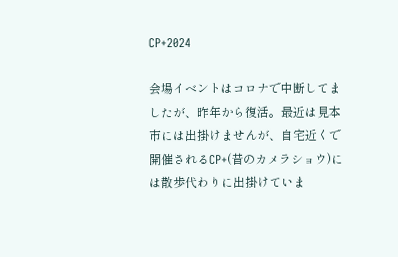CP+2024

会場イベントはコロナで中断してましたが、昨年から復活。最近は見本市には出掛けませんが、自宅近くで開催されるCP+(昔のカメラショウ)には散歩代わりに出掛けていま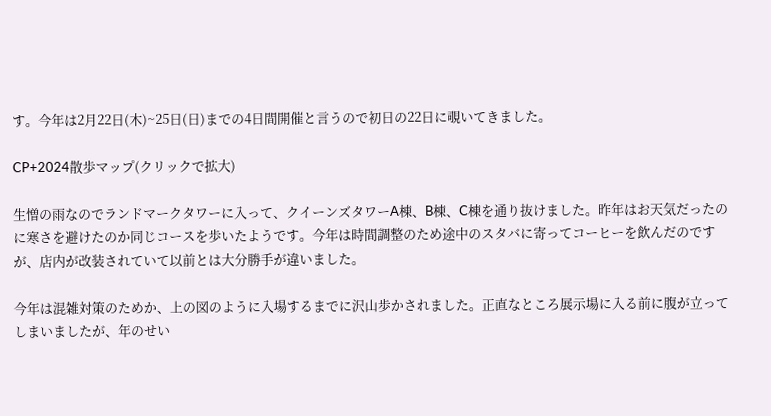す。今年は2月22日(木)~25日(日)までの4日間開催と言うので初日の22日に覗いてきました。

CP+2024散歩マップ(クリックで拡大)

生憎の雨なのでランドマークタワーに入って、クイーンズタワーA棟、B棟、C棟を通り抜けました。昨年はお天気だったのに寒さを避けたのか同じコースを歩いたようです。今年は時間調整のため途中のスタバに寄ってコーヒーを飲んだのですが、店内が改装されていて以前とは大分勝手が違いました。

今年は混雑対策のためか、上の図のように入場するまでに沢山歩かされました。正直なところ展示場に入る前に腹が立ってしまいましたが、年のせい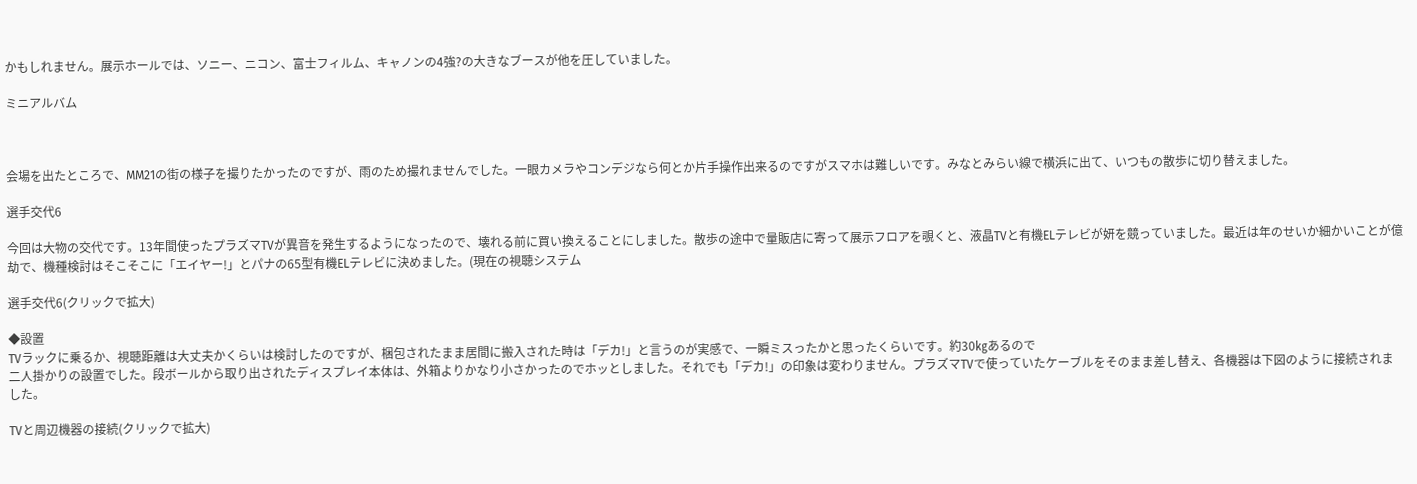かもしれません。展示ホールでは、ソニー、ニコン、富士フィルム、キャノンの4強?の大きなブースが他を圧していました。

ミニアルバム



会場を出たところで、MM21の街の様子を撮りたかったのですが、雨のため撮れませんでした。一眼カメラやコンデジなら何とか片手操作出来るのですがスマホは難しいです。みなとみらい線で横浜に出て、いつもの散歩に切り替えました。

選手交代6

今回は大物の交代です。13年間使ったプラズマTVが異音を発生するようになったので、壊れる前に買い換えることにしました。散歩の途中で量販店に寄って展示フロアを覗くと、液晶TVと有機ELテレビが妍を競っていました。最近は年のせいか細かいことが億劫で、機種検討はそこそこに「エイヤー!」とパナの65型有機ELテレビに決めました。(現在の視聴システム

選手交代6(クリックで拡大)

◆設置
TVラックに乗るか、視聴距離は大丈夫かくらいは検討したのですが、梱包されたまま居間に搬入された時は「デカ!」と言うのが実感で、一瞬ミスったかと思ったくらいです。約30㎏あるので
二人掛かりの設置でした。段ボールから取り出されたディスプレイ本体は、外箱よりかなり小さかったのでホッとしました。それでも「デカ!」の印象は変わりません。プラズマTVで使っていたケーブルをそのまま差し替え、各機器は下図のように接続されました。

TVと周辺機器の接続(クリックで拡大)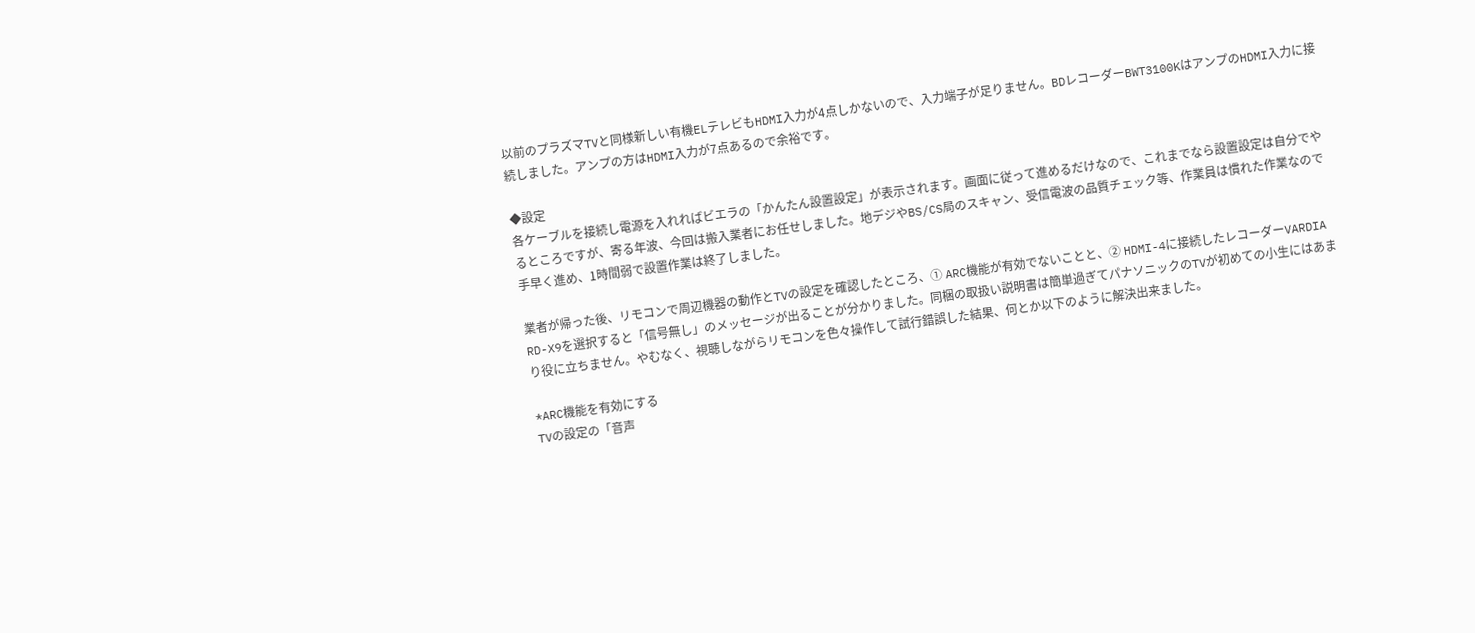以前のプラズマTVと同様新しい有機ELテレビもHDMI入力が4点しかないので、入力端子が足りません。BDレコーダーBWT3100KはアンプのHDMI入力に接続しました。アンプの方はHDMI入力が7点あるので余裕です。

◆設定
各ケーブルを接続し電源を入れればビエラの「かんたん設置設定」が表示されます。画面に従って進めるだけなので、これまでなら設置設定は自分でやるところですが、寄る年波、今回は搬入業者にお任せしました。地デジやBS/CS局のスキャン、受信電波の品質チェック等、作業員は慣れた作業なので手早く進め、1時間弱で設置作業は終了しました。

業者が帰った後、リモコンで周辺機器の動作とTVの設定を確認したところ、① ARC機能が有効でないことと、② HDMI-4に接続したレコーダーVARDIA RD-X9を選択すると「信号無し」のメッセージが出ることが分かりました。同梱の取扱い説明書は簡単過ぎてパナソニックのTVが初めての小生にはあまり役に立ちません。やむなく、視聴しながらリモコンを色々操作して試行錯誤した結果、何とか以下のように解決出来ました。

*ARC機能を有効にする
TVの設定の「音声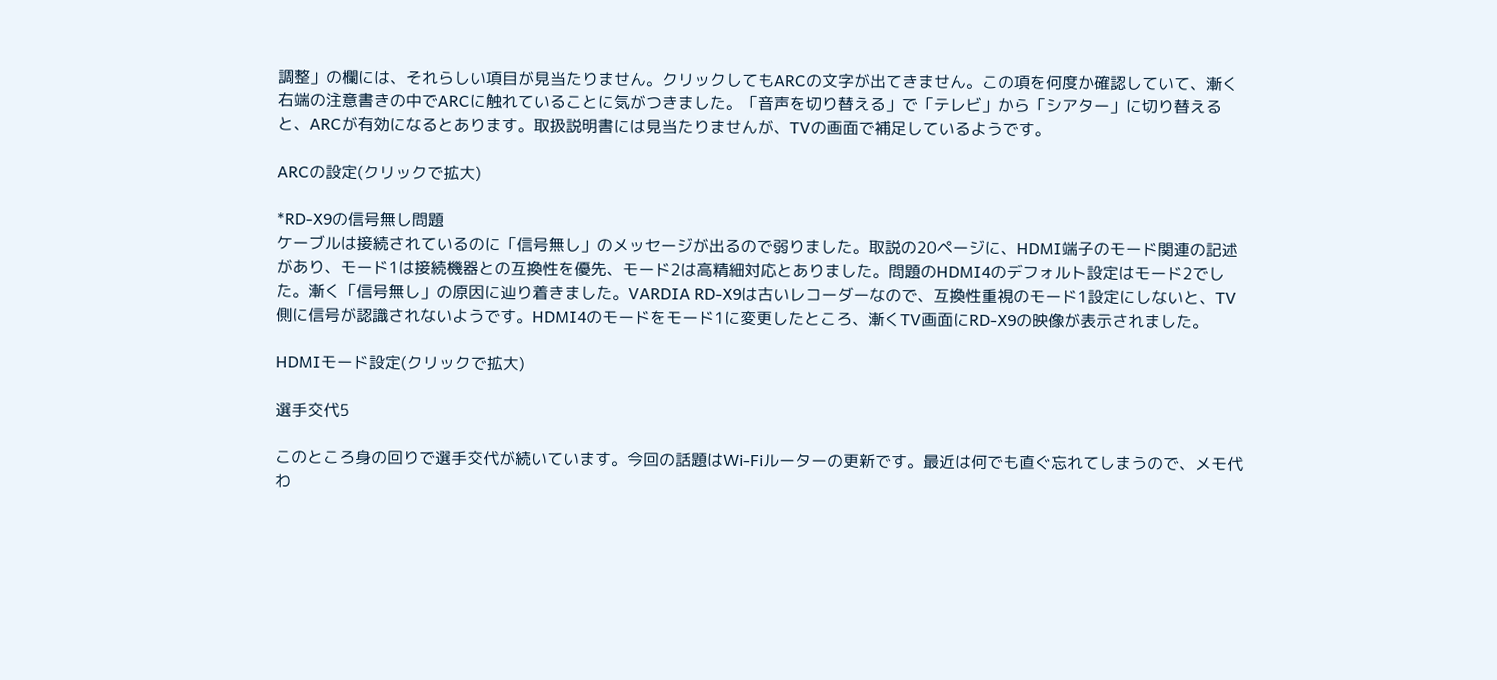調整」の欄には、それらしい項目が見当たりません。クリックしてもARCの文字が出てきません。この項を何度か確認していて、漸く右端の注意書きの中でARCに触れていることに気がつきました。「音声を切り替える」で「テレビ」から「シアター」に切り替えると、ARCが有効になるとあります。取扱説明書には見当たりませんが、TVの画面で補足しているようです。

ARCの設定(クリックで拡大)

*RD-X9の信号無し問題
ケーブルは接続されているのに「信号無し」のメッセージが出るので弱りました。取説の20ページに、HDMI端子のモード関連の記述があり、モード1は接続機器との互換性を優先、モード2は高精細対応とありました。問題のHDMI4のデフォルト設定はモード2でした。漸く「信号無し」の原因に辿り着きました。VARDIA RD-X9は古いレコーダーなので、互換性重視のモード1設定にしないと、TV側に信号が認識されないようです。HDMI4のモードをモード1に変更したところ、漸くTV画面にRD-X9の映像が表示されました。

HDMIモード設定(クリックで拡大)

選手交代5

このところ身の回りで選手交代が続いています。今回の話題はWi-Fiルーターの更新です。最近は何でも直ぐ忘れてしまうので、メモ代わ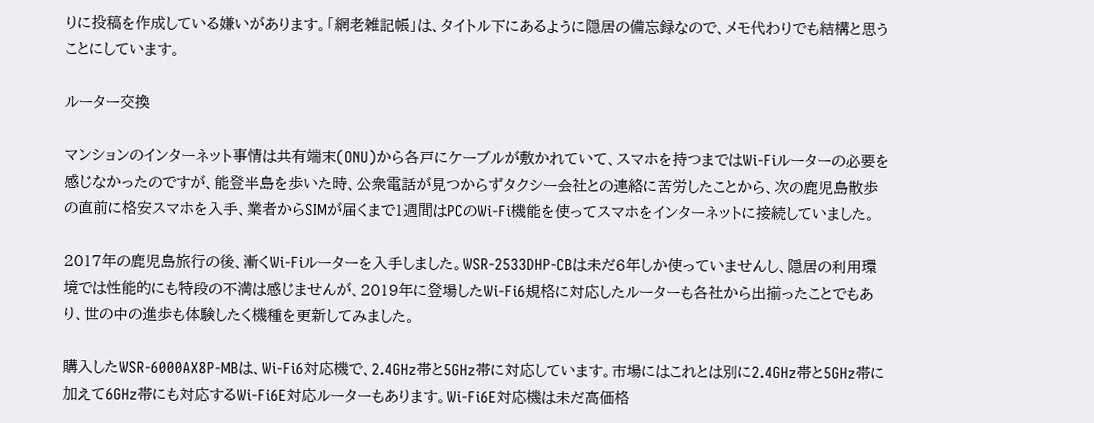りに投稿を作成している嫌いがあります。「網老雑記帳」は、タイトル下にあるように隠居の備忘録なので、メモ代わりでも結構と思うことにしています。

ルーター交換

マンションのインターネット事情は共有端末(ONU)から各戸にケーブルが敷かれていて、スマホを持つまではWi-Fiルーターの必要を感じなかったのですが、能登半島を歩いた時、公衆電話が見つからずタクシー会社との連絡に苦労したことから、次の鹿児島散歩の直前に格安スマホを入手、業者からSIMが届くまで1週間はPCのWi-Fi機能を使ってスマホをインターネットに接続していました。

2017年の鹿児島旅行の後、漸くWi-Fiルーターを入手しました。WSR-2533DHP-CBは未だ6年しか使っていませんし、隠居の利用環境では性能的にも特段の不満は感じませんが、2019年に登場したWi-Fi6規格に対応したルーターも各社から出揃ったことでもあり、世の中の進歩も体験したく機種を更新してみました。

購入したWSR-6000AX8P-MBは、Wi-Fi6対応機で、2.4GHz帯と5GHz帯に対応しています。市場にはこれとは別に2.4GHz帯と5GHz帯に加えて6GHz帯にも対応するWi-Fi6E対応ルーターもあります。Wi-Fi6E対応機は未だ高価格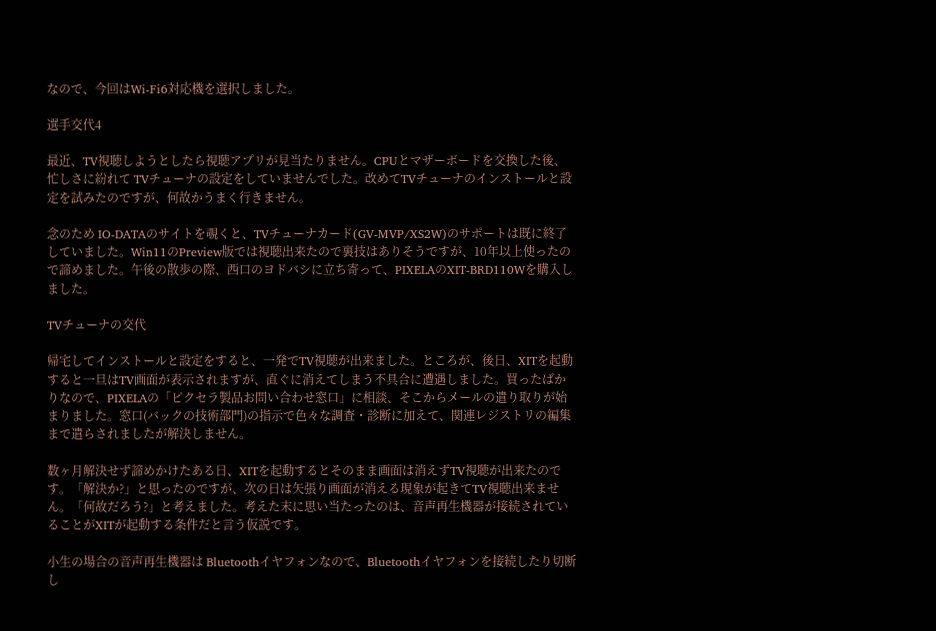なので、今回はWi-Fi6対応機を選択しました。

選手交代4

最近、TV視聴しようとしたら視聴アプリが見当たりません。CPUとマザーボードを交換した後、忙しさに紛れて TVチューナの設定をしていませんでした。改めてTVチューナのインストールと設定を試みたのですが、何故かうまく行きません。

念のため IO-DATAのサイトを覗くと、TVチューナカード(GV-MVP/XS2W)のサポートは既に終了していました。Win11のPreview版では視聴出来たので裏技はありそうですが、10年以上使ったので諦めました。午後の散歩の際、西口のヨドバシに立ち寄って、PIXELAのXIT-BRD110Wを購入しました。

TVチューナの交代

帰宅してインストールと設定をすると、一発でTV視聴が出来ました。ところが、後日、XITを起動すると一旦はTV画面が表示されますが、直ぐに消えてしまう不具合に遭遇しました。買ったばかりなので、PIXELAの「ピクセラ製品お問い合わせ窓口」に相談、そこからメールの遣り取りが始まりました。窓口(バックの技術部門)の指示で色々な調査・診断に加えて、関連レジストリの編集まで遣らされましたが解決しません。

数ヶ月解決せず諦めかけたある日、XITを起動するとそのまま画面は消えずTV視聴が出来たのです。「解決か?」と思ったのですが、次の日は矢張り画面が消える現象が起きてTV視聴出来ません。「何故だろう?」と考えました。考えた末に思い当たったのは、音声再生機器が接続されていることがXITが起動する条件だと言う仮説です。

小生の場合の音声再生機器は Bluetoothイヤフォンなので、Bluetoothイヤフォンを接続したり切断し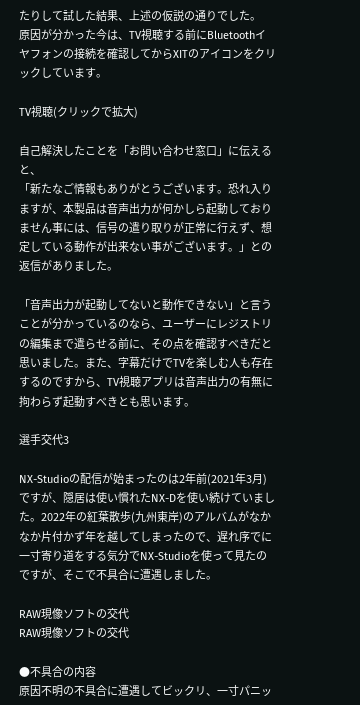たりして試した結果、上述の仮説の通りでした。
原因が分かった今は、TV視聴する前にBluetoothイヤフォンの接続を確認してからXITのアイコンをクリックしています。

TV視聴(クリックで拡大)

自己解決したことを「お問い合わせ窓口」に伝えると、
「新たなご情報もありがとうございます。恐れ入りますが、本製品は音声出力が何かしら起動しておりません事には、信号の遣り取りが正常に行えず、想定している動作が出来ない事がございます。」との返信がありました。

「音声出力が起動してないと動作できない」と言うことが分かっているのなら、ユーザーにレジストリの編集まで遣らせる前に、その点を確認すべきだと思いました。また、字幕だけでTVを楽しむ人も存在するのですから、TV視聴アプリは音声出力の有無に拘わらず起動すべきとも思います。

選手交代3

NX-Studioの配信が始まったのは2年前(2021年3月)ですが、隠居は使い慣れたNX-Dを使い続けていました。2022年の紅葉散歩(九州東岸)のアルバムがなかなか片付かず年を越してしまったので、遅れ序でに一寸寄り道をする気分でNX-Studioを使って見たのですが、そこで不具合に遭遇しました。

RAW現像ソフトの交代
RAW現像ソフトの交代

●不具合の内容
原因不明の不具合に遭遇してビックリ、一寸パニッ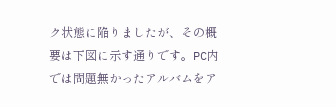ク状態に陥りましたが、その概要は下図に示す通りです。PC内では問題無かったアルバムをア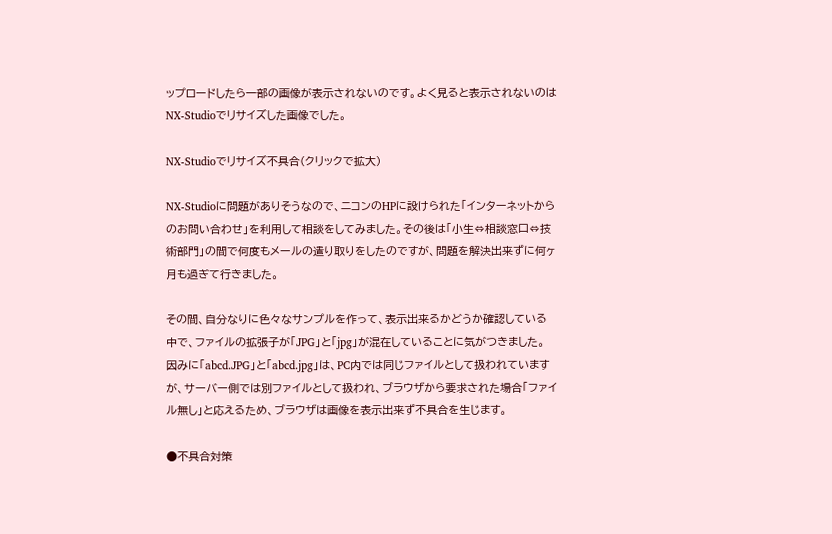ップロードしたら一部の画像が表示されないのです。よく見ると表示されないのはNX-Studioでリサイズした画像でした。

NX-Studioでリサイズ不具合(クリックで拡大)

NX-Studioに問題がありそうなので、ニコンのHPに設けられた「インターネットからのお問い合わせ」を利用して相談をしてみました。その後は「小生⇔相談窓口⇔技術部門」の間で何度もメールの遣り取りをしたのですが、問題を解決出来ずに何ヶ月も過ぎて行きました。

その間、自分なりに色々なサンプルを作って、表示出来るかどうか確認している中で、ファイルの拡張子が「JPG」と「jpg」が混在していることに気がつきました。
因みに「abcd.JPG」と「abcd.jpg」は、PC内では同じファイルとして扱われていますが、サーバー側では別ファイルとして扱われ、ブラウザから要求された場合「ファイル無し」と応えるため、ブラウザは画像を表示出来ず不具合を生じます。

●不具合対策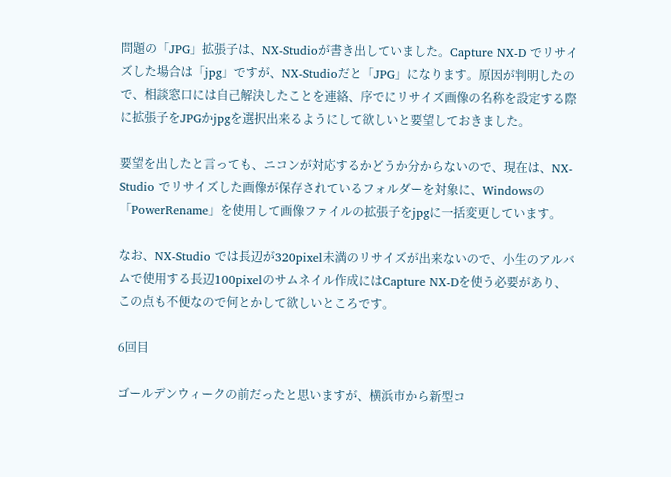問題の「JPG」拡張子は、NX-Studioが書き出していました。Capture NX-D でリサイズした場合は「jpg」ですが、NX-Studioだと「JPG」になります。原因が判明したので、相談窓口には自己解決したことを連絡、序でにリサイズ画像の名称を設定する際に拡張子をJPGかjpgを選択出来るようにして欲しいと要望しておきました。

要望を出したと言っても、ニコンが対応するかどうか分からないので、現在は、NX-Studio でリサイズした画像が保存されているフォルダーを対象に、Windowsの「PowerRename」を使用して画像ファイルの拡張子をjpgに一括変更しています。

なお、NX-Studio では長辺が320pixel未満のリサイズが出来ないので、小生のアルバムで使用する長辺100pixelのサムネイル作成にはCapture NX-Dを使う必要があり、この点も不便なので何とかして欲しいところです。

6回目

ゴールデンウィークの前だったと思いますが、横浜市から新型コ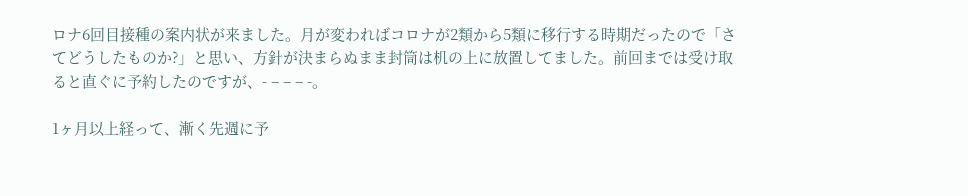ロナ6回目接種の案内状が来ました。月が変わればコロナが2類から5類に移行する時期だったので「さてどうしたものか?」と思い、方針が決まらぬまま封筒は机の上に放置してました。前回までは受け取ると直ぐに予約したのですが、- – – – -。

1ヶ月以上経って、漸く先週に予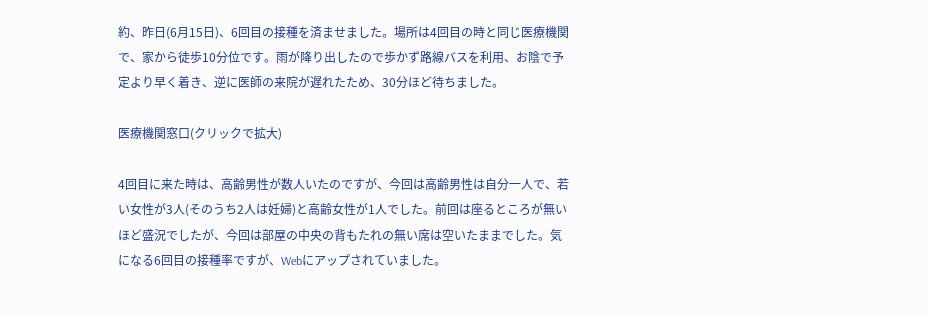約、昨日(6月15日)、6回目の接種を済ませました。場所は4回目の時と同じ医療機関で、家から徒歩10分位です。雨が降り出したので歩かず路線バスを利用、お陰で予定より早く着き、逆に医師の来院が遅れたため、30分ほど待ちました。

医療機関窓口(クリックで拡大)

4回目に来た時は、高齢男性が数人いたのですが、今回は高齢男性は自分一人で、若い女性が3人(そのうち2人は妊婦)と高齢女性が1人でした。前回は座るところが無いほど盛況でしたが、今回は部屋の中央の背もたれの無い席は空いたままでした。気になる6回目の接種率ですが、Webにアップされていました。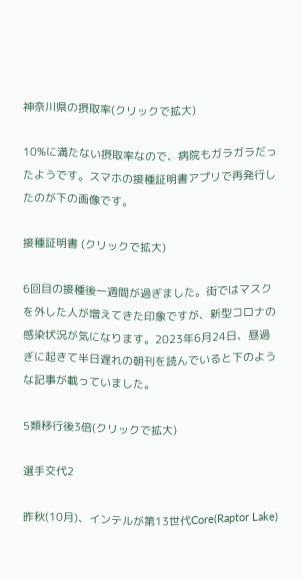神奈川県の摂取率(クリックで拡大)

10%に満たない摂取率なので、病院もガラガラだったようです。スマホの接種証明書アプリで再発行したのが下の画像です。

接種証明書 (クリックで拡大)

6回目の接種後一週間が過ぎました。街ではマスクを外した人が増えてきた印象ですが、新型コロナの感染状況が気になります。2023年6月24日、昼過ぎに起きて半日遅れの朝刊を読んでいると下のような記事が載っていました。

5類移行後3倍(クリックで拡大)

選手交代2

昨秋(10月)、インテルが第13世代Core(Raptor Lake)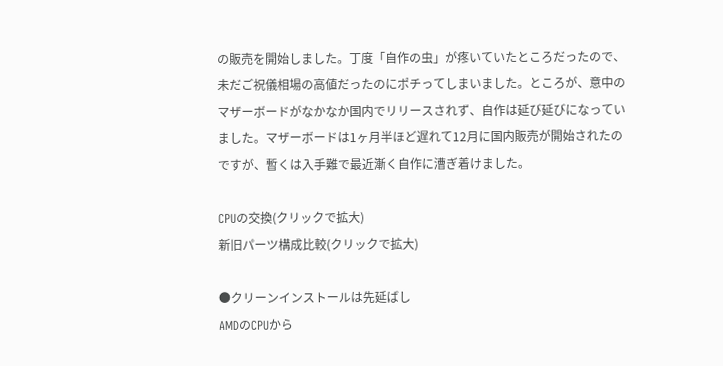の販売を開始しました。丁度「自作の虫」が疼いていたところだったので、未だご祝儀相場の高値だったのにポチってしまいました。ところが、意中のマザーボードがなかなか国内でリリースされず、自作は延び延びになっていました。マザーボードは1ヶ月半ほど遅れて12月に国内販売が開始されたのですが、暫くは入手難で最近漸く自作に漕ぎ着けました。

CPUの交換(クリックで拡大)
新旧パーツ構成比較(クリックで拡大)

●クリーンインストールは先延ばし
AMDのCPUから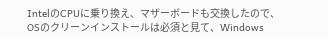IntelのCPUに乗り換え、マザーボードも交換したので、OSのクリーンインストールは必須と見て、Windows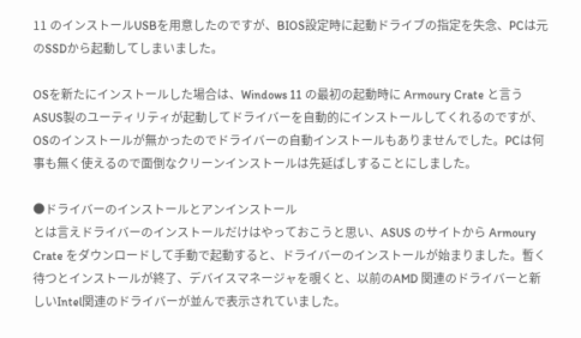11 のインストールUSBを用意したのですが、BIOS設定時に起動ドライブの指定を失念、PCは元のSSDから起動してしまいました。

OSを新たにインストールした場合は、Windows 11 の最初の起動時に Armoury Crate と言うASUS製のユーティリティが起動してドライバーを自動的にインストールしてくれるのですが、OSのインストールが無かったのでドライバーの自動インストールもありませんでした。PCは何事も無く使えるので面倒なクリーンインストールは先延ばしすることにしました。

●ドライバーのインストールとアンインストール
とは言えドライバーのインストールだけはやっておこうと思い、ASUS のサイトから Armoury Crate をダウンロードして手動で起動すると、ドライバーのインストールが始まりました。暫く待つとインストールが終了、デバイスマネージャを覗くと、以前のAMD 関連のドライバーと新しいIntel関連のドライバーが並んで表示されていました。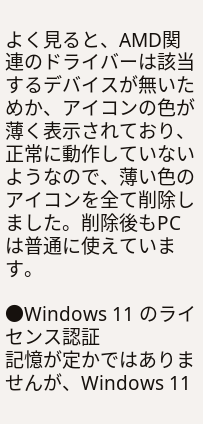よく見ると、AMD関連のドライバーは該当するデバイスが無いためか、アイコンの色が薄く表示されており、正常に動作していないようなので、薄い色のアイコンを全て削除しました。削除後もPCは普通に使えています。

●Windows 11 のライセンス認証
記憶が定かではありませんが、Windows 11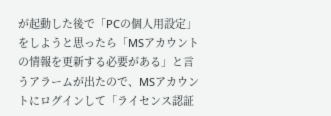が起動した後で「PCの個人用設定」をしようと思ったら「MSアカウントの情報を更新する必要がある」と言うアラームが出たので、MSアカウントにログインして「ライセンス認証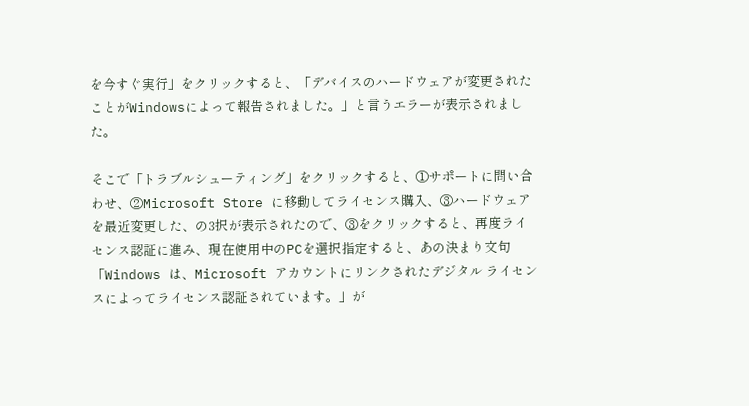を今すぐ実行」をクリックすると、「デバイスのハードウェアが変更されたことがWindowsによって報告されました。」と言うエラーが表示されました。

そこで「トラブルシューティング」をクリックすると、①サポートに問い合わせ、②Microsoft Store に移動してライセンス購入、③ハードウェアを最近変更した、の3択が表示されたので、③をクリックすると、再度ライセンス認証に進み、現在使用中のPCを選択指定すると、あの決まり文句「Windows は、Microsoft アカウントにリンクされたデジタル ライセンスによってライセンス認証されています。」が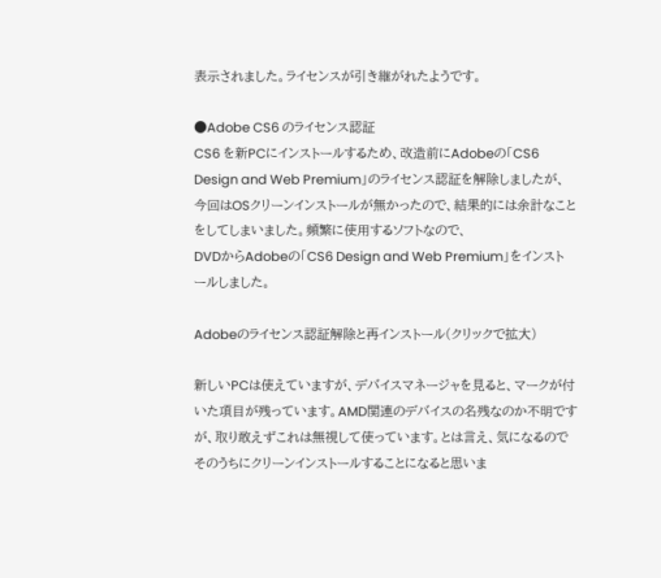表示されました。ライセンスが引き継がれたようです。

●Adobe CS6 のライセンス認証
CS6 を新PCにインストールするため、改造前にAdobeの「CS6 Design and Web Premium」のライセンス認証を解除しましたが、今回はOSクリーンインストールが無かったので、結果的には余計なことをしてしまいました。頻繁に使用するソフトなので、
DVDからAdobeの「CS6 Design and Web Premium」をインストールしました。

Adobeのライセンス認証解除と再インストール(クリックで拡大)

新しいPCは使えていますが、デバイスマネージャを見ると、マークが付いた項目が残っています。AMD関連のデバイスの名残なのか不明ですが、取り敢えずこれは無視して使っています。とは言え、気になるのでそのうちにクリーンインストールすることになると思いま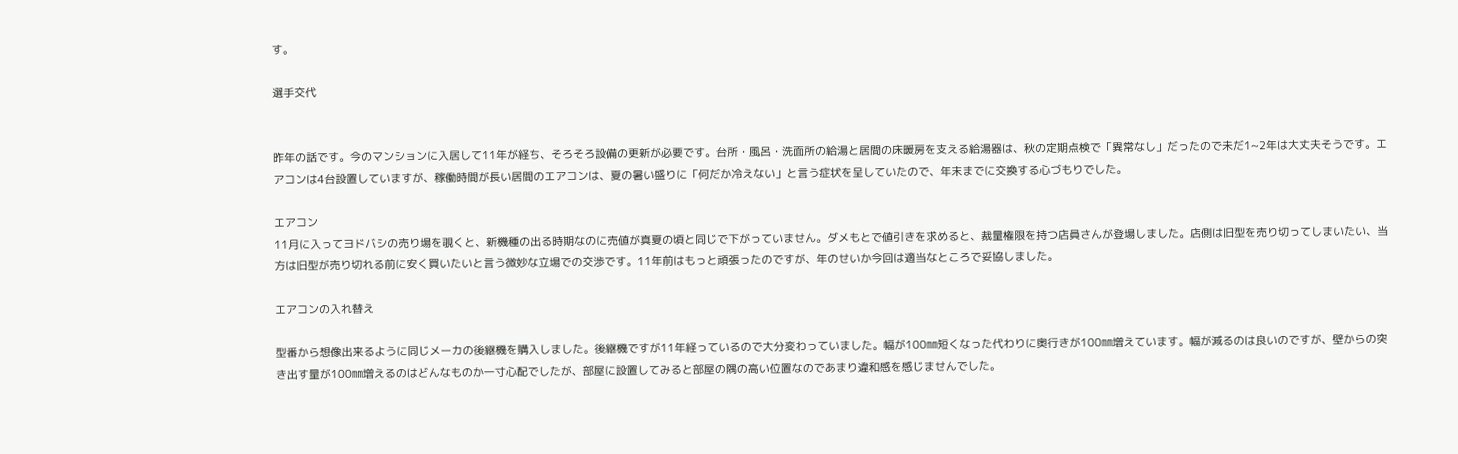す。

選手交代


昨年の話です。今のマンションに入居して11年が経ち、そろそろ設備の更新が必要です。台所・風呂・洗面所の給湯と居間の床暖房を支える給湯器は、秋の定期点検で「異常なし」だったので未だ1~2年は大丈夫そうです。エアコンは4台設置していますが、稼働時間が長い居間のエアコンは、夏の暑い盛りに「何だか冷えない」と言う症状を呈していたので、年末までに交換する心づもりでした。

エアコン
11月に入ってヨドバシの売り場を覗くと、新機種の出る時期なのに売値が真夏の頃と同じで下がっていません。ダメもとで値引きを求めると、裁量権限を持つ店員さんが登場しました。店側は旧型を売り切ってしまいたい、当方は旧型が売り切れる前に安く買いたいと言う微妙な立場での交渉です。11年前はもっと頑張ったのですが、年のせいか今回は適当なところで妥協しました。

エアコンの入れ替え

型番から想像出来るように同じメーカの後継機を購入しました。後継機ですが11年経っているので大分変わっていました。幅が100㎜短くなった代わりに奥行きが100㎜増えています。幅が減るのは良いのですが、壁からの突き出す量が100㎜増えるのはどんなものか一寸心配でしたが、部屋に設置してみると部屋の隅の高い位置なのであまり違和感を感じませんでした。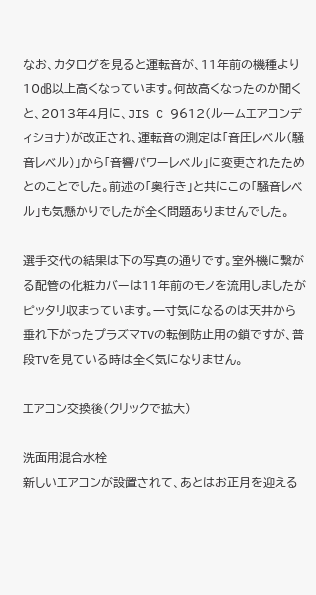なお、カタログを見ると運転音が、11年前の機種より10㏈以上高くなっています。何故高くなったのか聞くと、2013年4月に、JIS C 9612(ルームエアコンディショナ)が改正され、運転音の測定は「音圧レベル(騒音レベル)」から「音響パワーレベル」に変更されたためとのことでした。前述の「奥行き」と共にこの「騒音レベル」も気懸かりでしたが全く問題ありませんでした。

選手交代の結果は下の写真の通りです。室外機に繋がる配管の化粧カバーは11年前のモノを流用しましたがピッタリ収まっています。一寸気になるのは天井から垂れ下がったプラズマTVの転倒防止用の鎖ですが、普段TVを見ている時は全く気になりません。

エアコン交換後(クリックで拡大)

洗面用混合水栓
新しいエアコンが設置されて、あとはお正月を迎える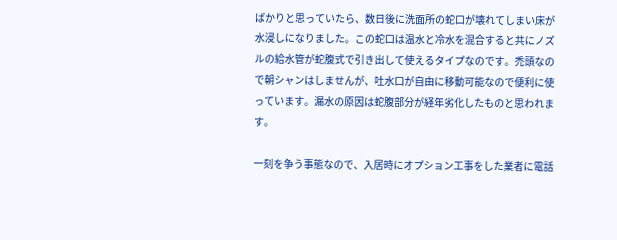ばかりと思っていたら、数日後に洗面所の蛇口が壊れてしまい床が水浸しになりました。この蛇口は温水と冷水を混合すると共にノズルの給水管が蛇腹式で引き出して使えるタイプなのです。禿頭なので朝シャンはしませんが、吐水口が自由に移動可能なので便利に使っています。漏水の原因は蛇腹部分が経年劣化したものと思われます。

一刻を争う事態なので、入居時にオプション工事をした業者に電話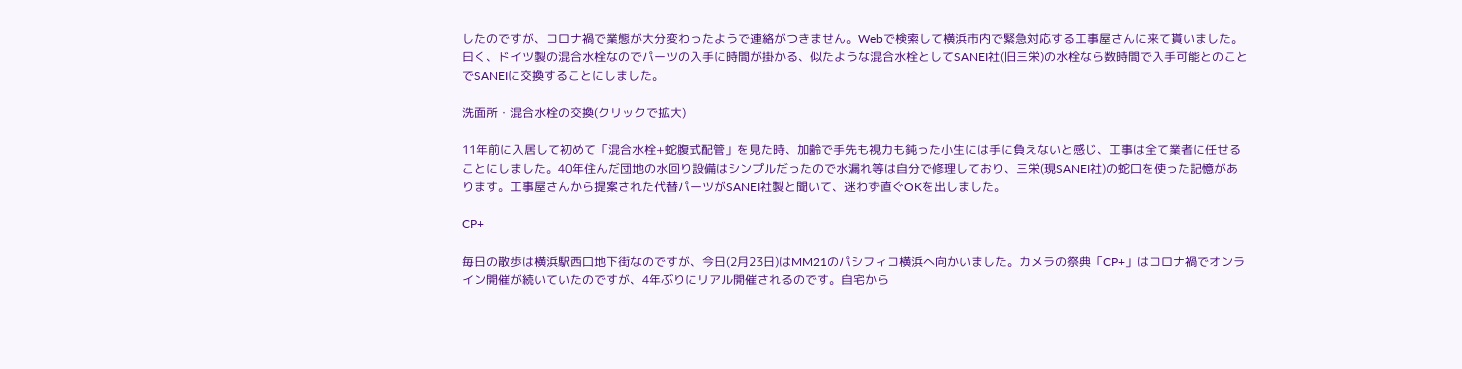したのですが、コロナ禍で業態が大分変わったようで連絡がつきません。Webで検索して横浜市内で緊急対応する工事屋さんに来て貰いました。曰く、ドイツ製の混合水栓なのでパーツの入手に時間が掛かる、似たような混合水栓としてSANEI社(旧三栄)の水栓なら数時間で入手可能とのことでSANEIに交換することにしました。

洗面所・混合水栓の交換(クリックで拡大)

11年前に入居して初めて「混合水栓+蛇腹式配管」を見た時、加齢で手先も視力も鈍った小生には手に負えないと感じ、工事は全て業者に任せることにしました。40年住んだ団地の水回り設備はシンプルだったので水漏れ等は自分で修理しており、三栄(現SANEI社)の蛇口を使った記憶があります。工事屋さんから提案された代替パーツがSANEI社製と聞いて、迷わず直ぐOKを出しました。

CP+

毎日の散歩は横浜駅西口地下街なのですが、今日(2月23日)はMM21のパシフィコ横浜へ向かいました。カメラの祭典「CP+」はコロナ禍でオンライン開催が続いていたのですが、4年ぶりにリアル開催されるのです。自宅から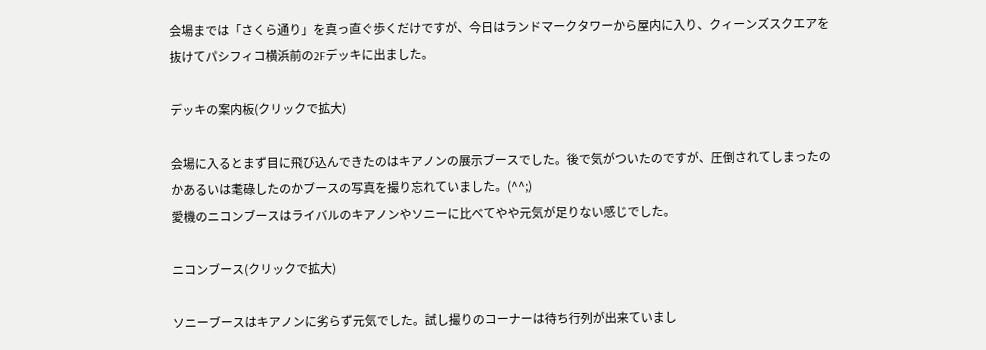会場までは「さくら通り」を真っ直ぐ歩くだけですが、今日はランドマークタワーから屋内に入り、クィーンズスクエアを抜けてパシフィコ横浜前の2Fデッキに出ました。

デッキの案内板(クリックで拡大)

会場に入るとまず目に飛び込んできたのはキアノンの展示ブースでした。後で気がついたのですが、圧倒されてしまったのかあるいは耄碌したのかブースの写真を撮り忘れていました。(^^;)
愛機のニコンブースはライバルのキアノンやソニーに比べてやや元気が足りない感じでした。

ニコンブース(クリックで拡大)

ソニーブースはキアノンに劣らず元気でした。試し撮りのコーナーは待ち行列が出来ていまし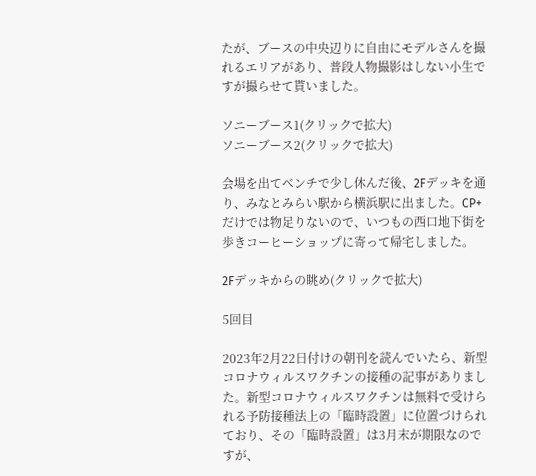たが、ブースの中央辺りに自由にモデルさんを撮れるエリアがあり、普段人物撮影はしない小生ですが撮らせて貰いました。

ソニーブース1(クリックで拡大)
ソニーブース2(クリックで拡大)

会場を出てベンチで少し休んだ後、2Fデッキを通り、みなとみらい駅から横浜駅に出ました。CP+だけでは物足りないので、いつもの西口地下街を歩きコーヒーショップに寄って帰宅しました。

2Fデッキからの眺め(クリックで拡大)

5回目

2023年2月22日付けの朝刊を読んでいたら、新型コロナウィルスワクチンの接種の記事がありました。新型コロナウィルスワクチンは無料で受けられる予防接種法上の「臨時設置」に位置づけられており、その「臨時設置」は3月末が期限なのですが、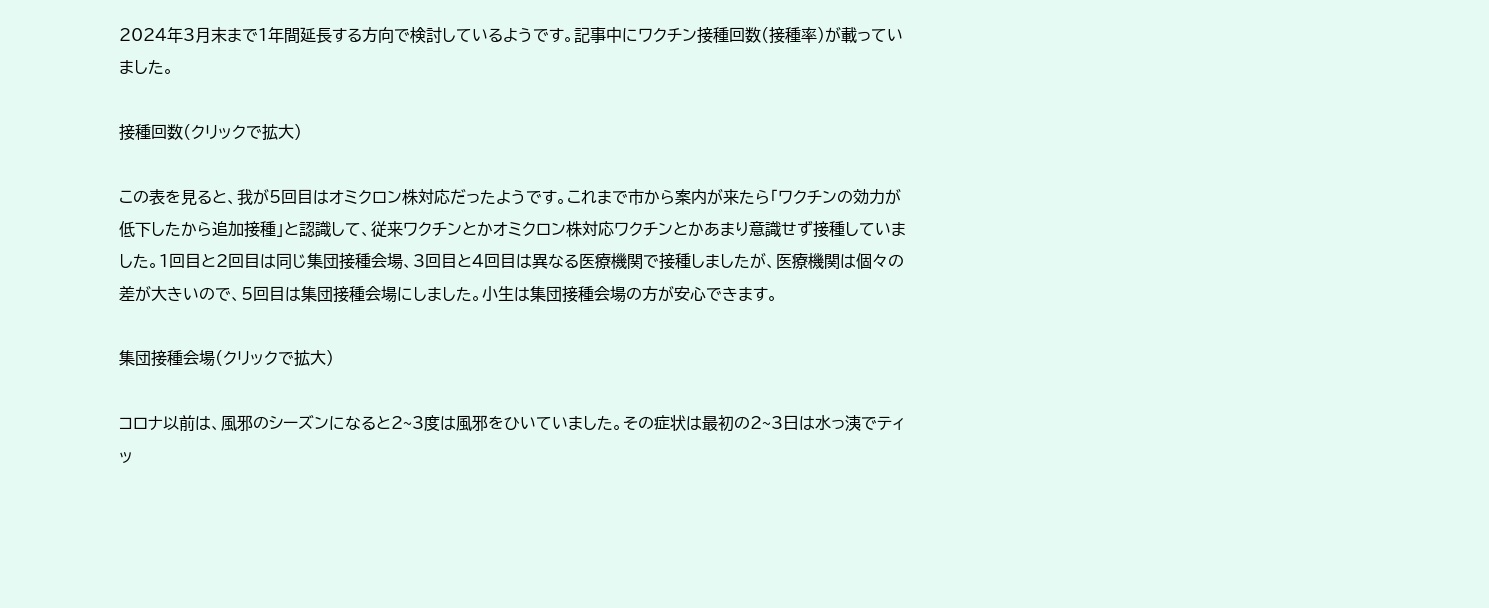2024年3月末まで1年間延長する方向で検討しているようです。記事中にワクチン接種回数(接種率)が載っていました。

接種回数(クリックで拡大)

この表を見ると、我が5回目はオミクロン株対応だったようです。これまで市から案内が来たら「ワクチンの効力が低下したから追加接種」と認識して、従来ワクチンとかオミクロン株対応ワクチンとかあまり意識せず接種していました。1回目と2回目は同じ集団接種会場、3回目と4回目は異なる医療機関で接種しましたが、医療機関は個々の差が大きいので、5回目は集団接種会場にしました。小生は集団接種会場の方が安心できます。

集団接種会場(クリックで拡大)

コロナ以前は、風邪のシーズンになると2~3度は風邪をひいていました。その症状は最初の2~3日は水っ洟でティッ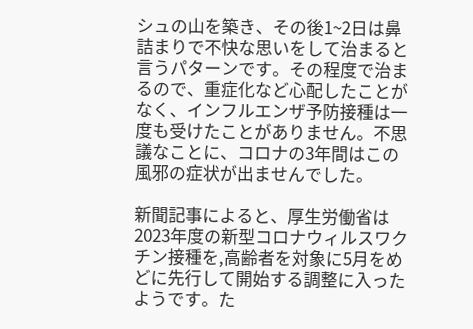シュの山を築き、その後1~2日は鼻詰まりで不快な思いをして治まると言うパターンです。その程度で治まるので、重症化など心配したことがなく、インフルエンザ予防接種は一度も受けたことがありません。不思議なことに、コロナの3年間はこの風邪の症状が出ませんでした。

新聞記事によると、厚生労働省は2023年度の新型コロナウィルスワクチン接種を,高齢者を対象に5月をめどに先行して開始する調整に入ったようです。た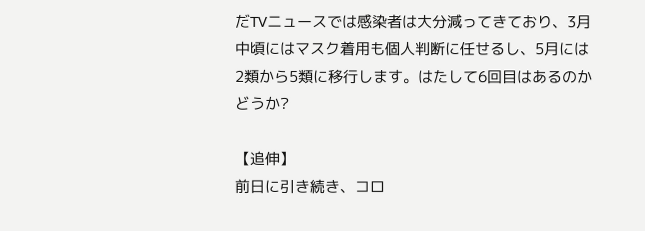だTVニュースでは感染者は大分減ってきており、3月中頃にはマスク着用も個人判断に任せるし、5月には2類から5類に移行します。はたして6回目はあるのかどうか?

【追伸】
前日に引き続き、コロ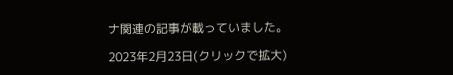ナ関連の記事が載っていました。

2023年2月23日(クリックで拡大)